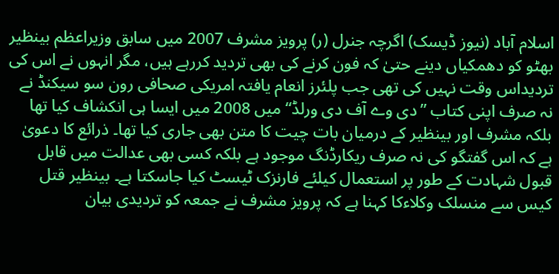اسلام آباد (نیوز ڈیسک) اگرچہ جنرل (ر) پرویز مشرف 2007 میں سابق وزیراعظم بینظیر بھٹو کو دھمکیاں دینے حتیٰ کہ فون کرنے کی بھی تردید کررہے ہیں، مگر انہوں نے اس کی تردیداس وقت نہیں کی تھی جب پلئرز انعام یافتہ امریکی صحافی رون سو سیکنڈ نے نہ صرف اپنی کتاب ”دی وے آف دی ورلڈ“ میں 2008 میں ایسا ہی انکشاف کیا تھا بلکہ مشرف اور بینظیر کے درمیان بات چیت کا متن بھی جاری کیا تھا۔ ذرائع کا دعویٰ ہے کہ اس گفتگو کی نہ صرف ریکارڈنگ موجود ہے بلکہ کسی بھی عدالت میں قابل قبول شہادت کے طور پر استعمال کیلئے فارنزک ٹیسٹ کیا جاسکتا ہے۔ بینظیر قتل کیس سے منسلک وکلاءکا کہنا ہے کہ پرویز مشرف نے جمعہ کو تردیدی بیان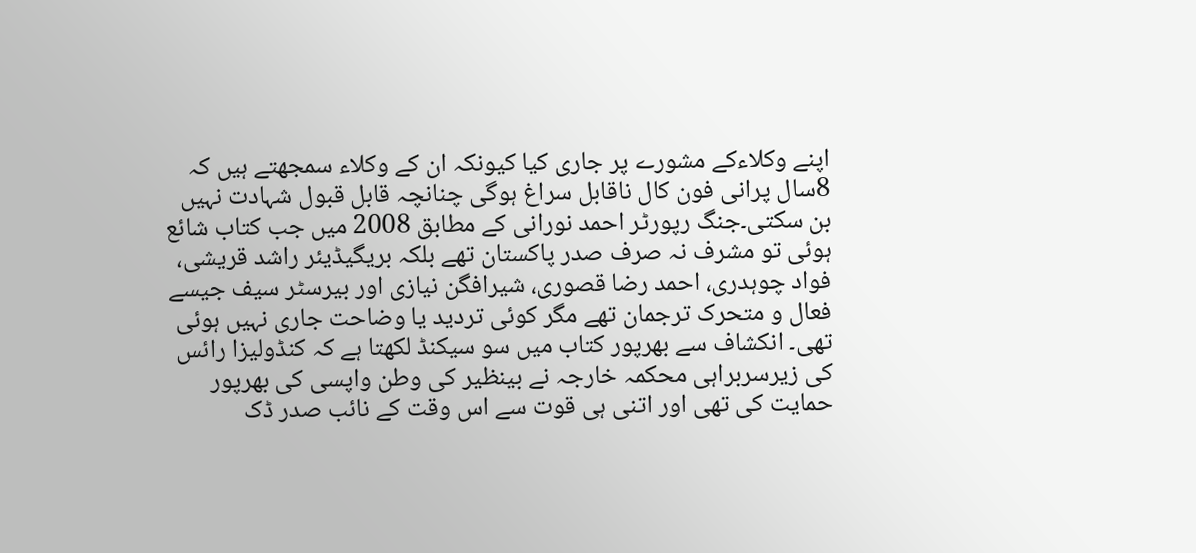اپنے وکلاءکے مشورے پر جاری کیا کیونکہ ان کے وکلاء سمجھتے ہیں کہ 8سال پرانی فون کال ناقابل سراغ ہوگی چنانچہ قابل قبول شہادت نہیں بن سکتی۔جنگ رپورٹر احمد نورانی کے مطابق 2008 میں جب کتاب شائع ہوئی تو مشرف نہ صرف صدر پاکستان تھے بلکہ بریگیڈیئر راشد قریشی، فواد چوہدری، احمد رضا قصوری، شیرافگن نیازی اور بیرسٹر سیف جیسے فعال و متحرک ترجمان تھے مگر کوئی تردید یا وضاحت جاری نہیں ہوئی تھی۔ انکشاف سے بھرپور کتاب میں سو سیکنڈ لکھتا ہے کہ کنڈولیزا رائس کی زیرسربراہی محکمہ خارجہ نے بینظیر کی وطن واپسی کی بھرپور حمایت کی تھی اور اتنی ہی قوت سے اس وقت کے نائب صدر ڈک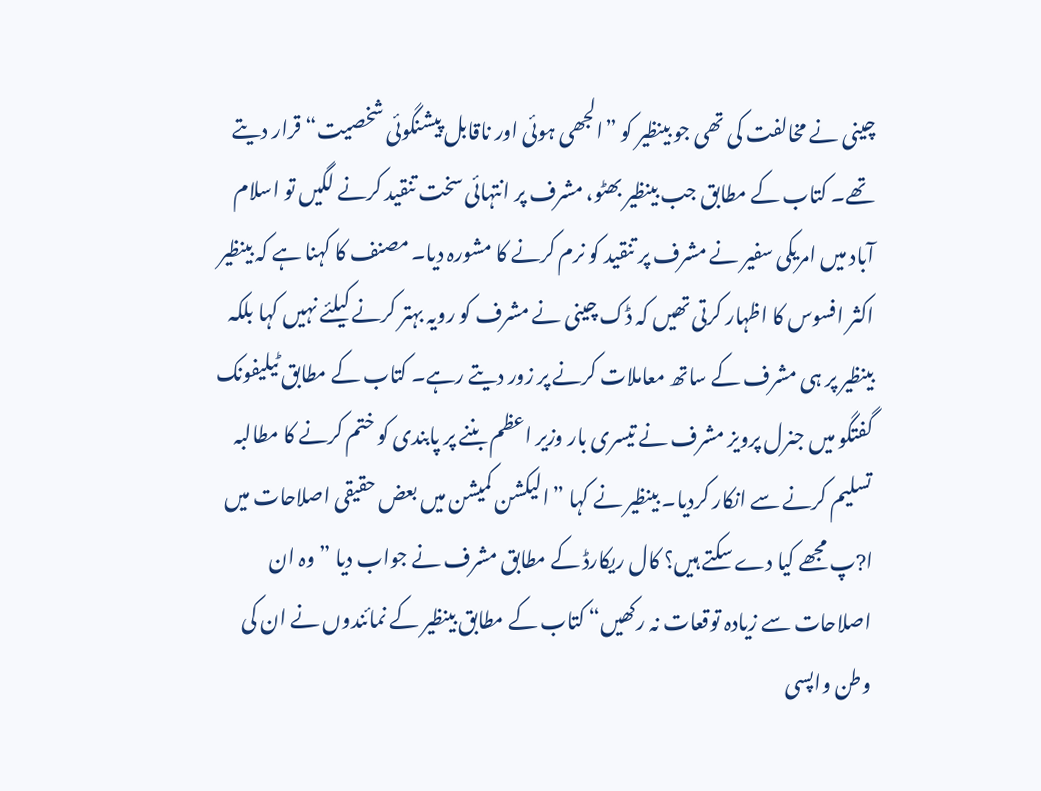چینی نے مخالفت کی تھی جو بینظیر کو ”الجھی ہوئی اور ناقابل پیشنگوئی شخصیت“ قرار دیتے تھے۔ کتاب کے مطابق جب بینظیر بھٹو، مشرف پر انتہائی سخت تنقید کرنے لگیں تو اسلام آباد میں امریکی سفیر نے مشرف پر تنقید کو نرم کرنے کا مشورہ دیا۔ مصنف کا کہنا ہے کہ بینظیر اکثر افسوس کا اظہار کرتی تھیں کہ ڈک چینی نے مشرف کو رویہ بہتر کرنے کیلئے نہیں کہا بلکہ بینظیر پر ہی مشرف کے ساتھ معاملات کرنے پر زور دیتے رہے۔ کتاب کے مطابق ٹیلیفونک گفتگو میں جنرل پرویز مشرف نے تیسری بار وزیر اعظم بننے پر پابندی کو ختم کرنے کا مطالبہ تسلیم کرنے سے انکار کردیا۔ بینظیر نے کہا ”الیکشن کمیشن میں بعض حقیقی اصلاحات میں ا?پ مجھے کیا دے سکتے ہیں؟ کال ریکارڈ کے مطابق مشرف نے جواب دیا ”وہ ان اصلاحات سے زیادہ توقعات نہ رکھیں“ کتاب کے مطابق بینظیر کے نمائندوں نے ان کی وطن واپسی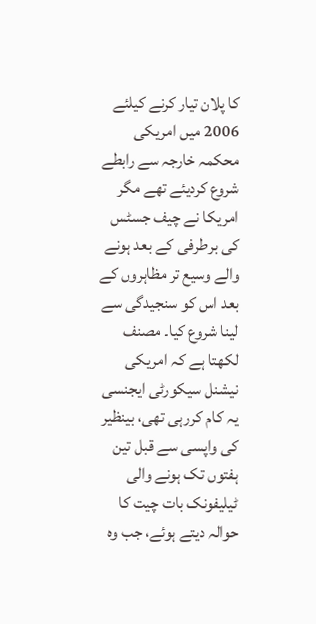کا پلان تیار کرنے کیلئے 2006 میں امریکی محکمہ خارجہ سے رابطے شروع کردیئے تھے مگر امریکا نے چیف جسٹس کی برطرفی کے بعد ہونے والے وسیع تر مظاہروں کے بعد اس کو سنجیدگی سے لینا شروع کیا۔ مصنف لکھتا ہے کہ امریکی نیشنل سیکورٹی ایجنسی یہ کام کررہی تھی، بینظیر کی واپسی سے قبل تین ہفتوں تک ہونے والی ٹیلیفونک بات چیت کا حوالہ دیتے ہوئے، جب وہ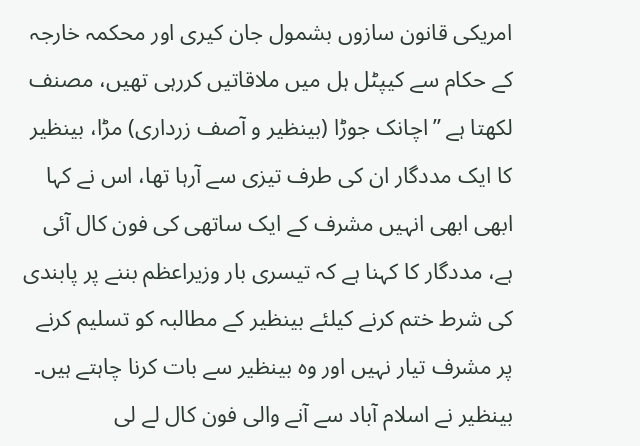امریکی قانون سازوں بشمول جان کیری اور محکمہ خارجہ کے حکام سے کیپٹل ہل میں ملاقاتیں کررہی تھیں، مصنف لکھتا ہے ”اچانک جوڑا (بینظیر و آصف زرداری) مڑا، بینظیر کا ایک مددگار ان کی طرف تیزی سے آرہا تھا، اس نے کہا ابھی ابھی انہیں مشرف کے ایک ساتھی کی فون کال آئی ہے، مددگار کا کہنا ہے کہ تیسری بار وزیراعظم بننے پر پابندی کی شرط ختم کرنے کیلئے بینظیر کے مطالبہ کو تسلیم کرنے پر مشرف تیار نہیں اور وہ بینظیر سے بات کرنا چاہتے ہیں۔ بینظیر نے اسلام آباد سے آنے والی فون کال لے لی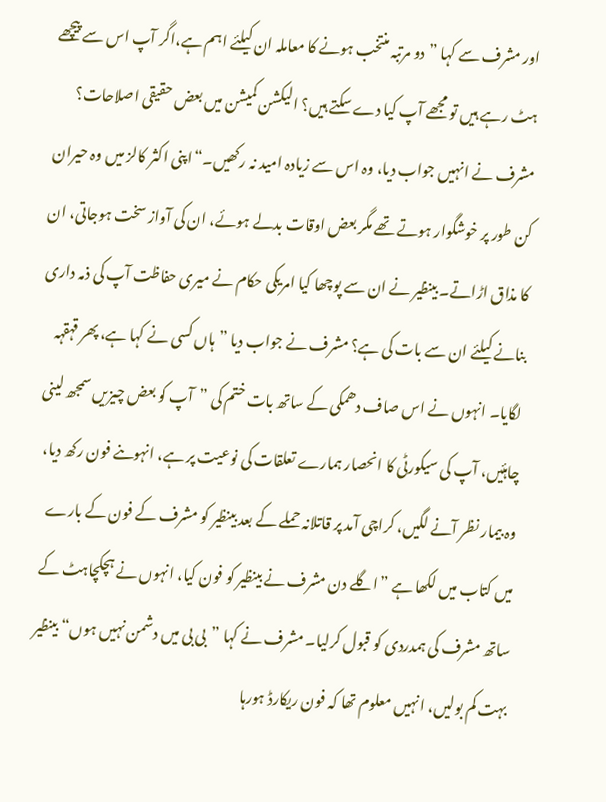اور مشرف سے کہا ”دو مرتبہ منتخب ہونے کا معاملہ ان کیلئے اہم ہے،اگر آپ اس سے پیچھے ہٹ رہے ہیں تو مجھے آپ کیا دے سکتے ہیں؟ الیکشن کمیشن میں بعض حقیقی اصلاحات؟ مشرف نے انہیں جواب دیا، وہ اس سے زیادہ امید نہ رکھیں۔“اپنی اکثر کالز میں وہ حیران کن طور پر خوشگوار ہوتے تھے مگر بعض اوقات بدلے ہوئے، ان کی آواز سخت ہوجاتی، ان کا مذاق اڑاتے۔ بینظیر نے ان سے پوچھا کیا امریکی حکام نے میری حفاظت آپ کی ذمہ داری بنانے کیلئے ان سے بات کی ہے؟ مشرف نے جواب دیا ”ہاں کسی نے کہا ہے، پھر قہقہہ لگایا۔ انہوں نے اس صاف دھمکی کے ساتھ بات ختم کی ”آپ کو بعض چیزیں سمجھ لینی چاہئیں، آپ کی سیکورٹی کا انحصار ہمارے تعلقات کی نوعیت پر ہے، انہوںنے فون رکھ دیا، وہ بیمار نظر آنے لگیں، کراچی آمد پر قاتلانہ حملے کے بعد بینظیر کو مشرف کے فون کے بارے میں کتاب میں لکھا ہے ”اگلے دن مشرف نے بینظیر کو فون کیا، انہوں نے ہچکچاہٹ کے ساتھ مشرف کی ہمدردی کو قبول کرلیا۔ مشرف نے کہا ”بی بی میں دشمن نہیں ہوں“ بینظیر بہت کم بولیں، انہیں معلوم تھا کہ فون ریکارڈ ہورہا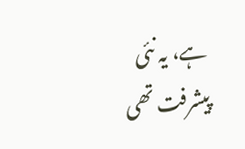ہے، یہ نئی پیشرفت تھی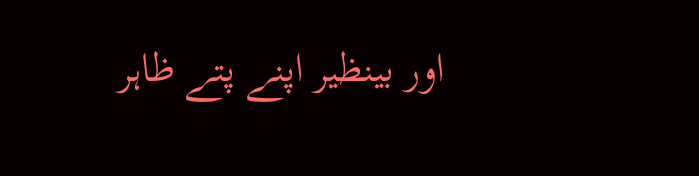اور بینظیر اپنے پتے ظاہر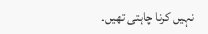نہیں کرنا چاہتی تھیں۔